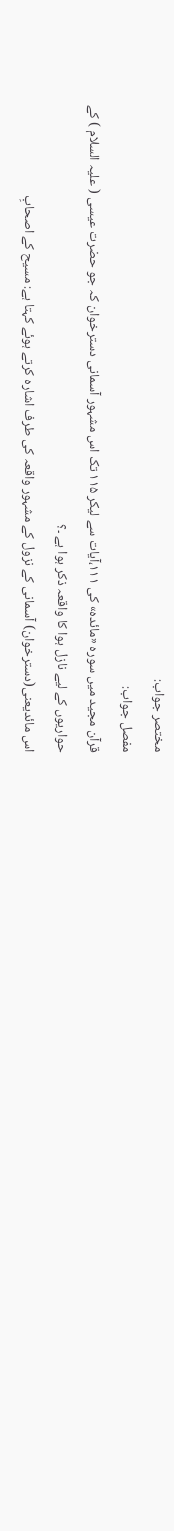مختصر جواب:
مفصل جواب:
قرآن مجید میں سوره «مائده» کی ۱۱۱،آیات سے لیکر ۱۱۵ تک اس مشہور آسمانی دسترخوان کہ جو حضرت عیسی ( علیہ السلام ) کے حواریوں کے لیے نازل ہوا کا واقعہ ذکر ہوا ہے ۔؟
اس مائدیعنی(دسترخوان) آسمانی کے نزول کے مشہور واقعہ کی طرف اشارہ کرتے ہوئے کہتا ہے: مسیح کے اصحابِ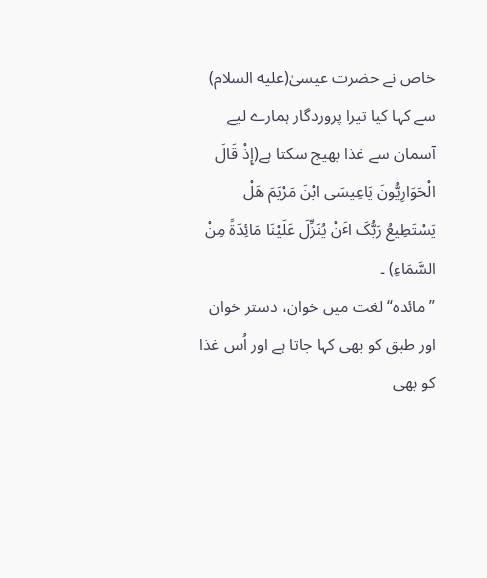خاص نے حضرت عیسیٰ(علیه السلام) سے کہا کیا تیرا پروردگار ہمارے لیے آسمان سے غذا بھیج سکتا ہے(إِذْ قَالَ الْحَوَارِیُّونَ یَاعِیسَی ابْنَ مَرْیَمَ ھَلْ یَسْتَطِیعُ رَبُّکَ اٴَنْ یُنَزِّلَ عَلَیْنَا مَائِدَةً مِنْ السَّمَاءِ) ۔
”مائدہ“ لغت میں خوان، دستر خوان اور طبق کو بھی کہا جاتا ہے اور اُس غذا کو بھی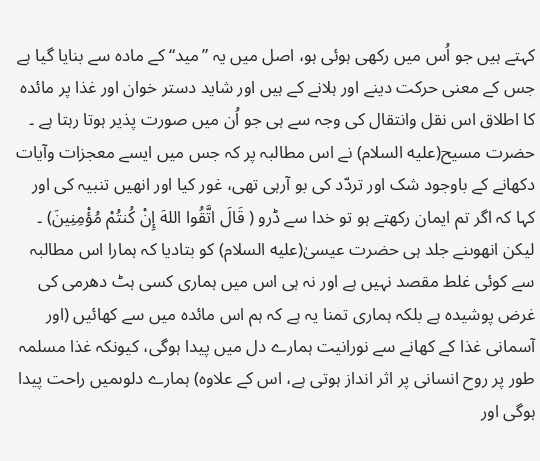کہتے ہیں جو اُس میں رکھی ہوئی ہو، اصل میں یہ ”مید“ کے مادہ سے بنایا گیا ہے جس کے معنی حرکت دینے اور ہلانے کے ہیں اور شاید دستر خوان اور غذا پر مائدہ کا اطلاق اس نقل وانتقال کی وجہ سے ہی جو اُن میں صورت پذیر ہوتا رہتا ہے ۔
حضرت مسیح(علیه السلام) نے اس مطالبہ پر کہ جس میں ایسے معجزات وآیات دکھانے کے باوجود شک اور تردّد کی بو آرہی تھی، غور کیا اور انھیں تنبیہ کی اور کہا کہ اگر تم ایمان رکھتے ہو تو خدا سے ڈرو ( قَالَ اتَّقُوا اللهَ إِنْ کُنتُمْ مُؤْمِنِینَ) ۔
لیکن انھوںنے جلد ہی حضرت عیسیٰ(علیه السلام) کو بتادیا کہ ہمارا اس مطالبہ سے کوئی غلط مقصد نہیں ہے اور نہ ہی اس میں ہماری کسی ہٹ دھرمی کی غرض پوشیدہ ہے بلکہ ہماری تمنا یہ ہے کہ ہم اس مائدہ میں سے کھائیں (اور آسمانی غذا کے کھانے سے نورانیت ہمارے دل میں پیدا ہوگی، کیونکہ غذا مسلمہ طور پر روح انسانی پر اثر انداز ہوتی ہے، اس کے علاوہ) ہمارے دلوںمیں راحت پیدا ہوگی اور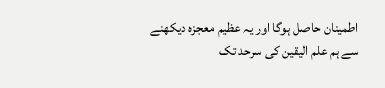اطمینان حاصل ہوگا اور یہ عظیم معجزہ دیکھنے سے ہم علم الیقین کی سرحد تک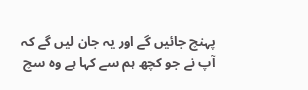پہنچ جائیں گے اور یہ جان لیں گے کہ آپ نے جو کچھ ہم سے کہا ہے وہ سچ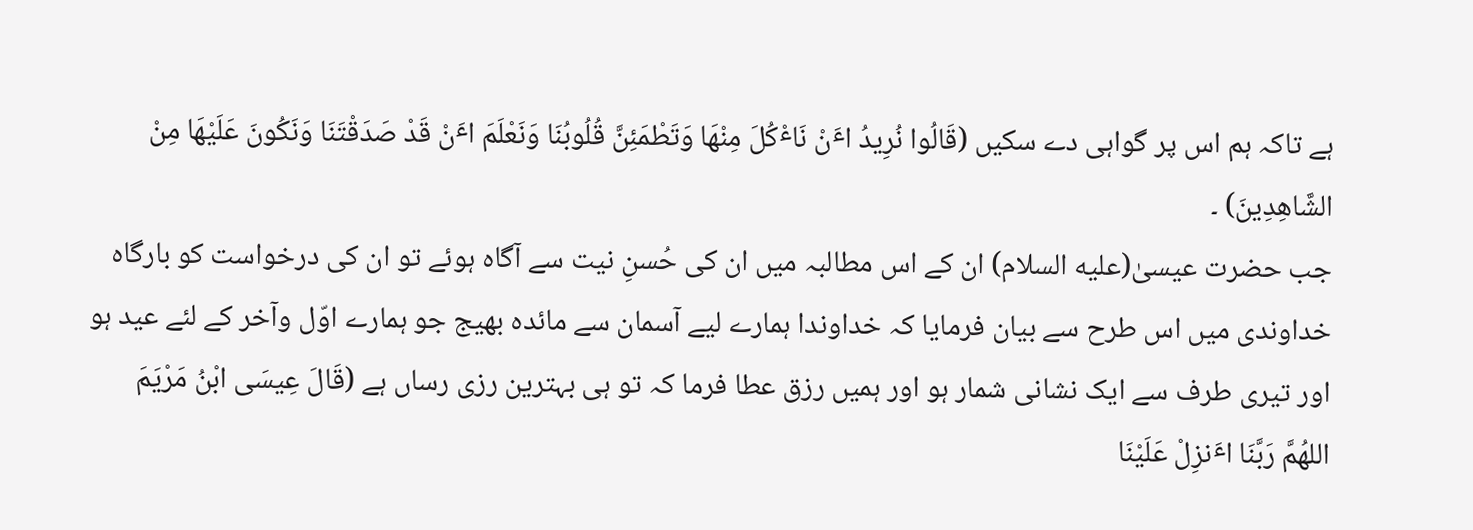ہے تاکہ ہم اس پر گواہی دے سکیں (قَالُوا نُرِیدُ اٴَنْ نَاٴْکُلَ مِنْھَا وَتَطْمَئِنَّ قُلُوبُنَا وَنَعْلَمَ اٴَنْ قَدْ صَدَقْتَنَا وَنَکُونَ عَلَیْھَا مِنْ الشَّاھِدِینَ) ۔
جب حضرت عیسیٰ(علیه السلام) ان کے اس مطالبہ میں ان کی حُسنِ نیت سے آگاہ ہوئے تو ان کی درخواست کو بارگاہ خداوندی میں اس طرح سے بیان فرمایا کہ خداوندا ہمارے لیے آسمان سے مائدہ بھیج جو ہمارے اوّل وآخر کے لئے عید ہو اور تیری طرف سے ایک نشانی شمار ہو اور ہمیں رزق عطا فرما کہ تو ہی بہترین رزی رساں ہے (قَالَ عِیسَی ابْنُ مَرْیَمَ اللهُمَّ رَبَّنَا اٴَنزِلْ عَلَیْنَا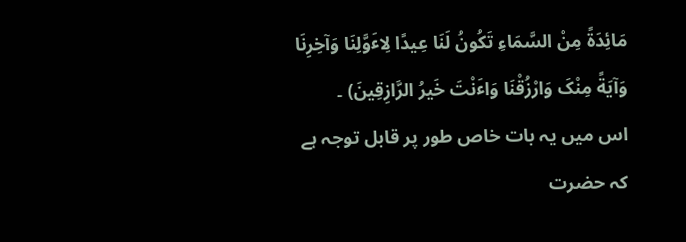مَائِدَةً مِنْ السَّمَاءِ تَکُونُ لَنَا عِیدًا لِاٴَوَّلِنَا وَآخِرِنَا وَآیَةً مِنْکَ وَارْزُقْنَا وَاٴَنْتَ خَیرُ الرَّازِقِینَ) ۔
اس میں یہ بات خاص طور پر قابل توجہ ہے کہ حضرت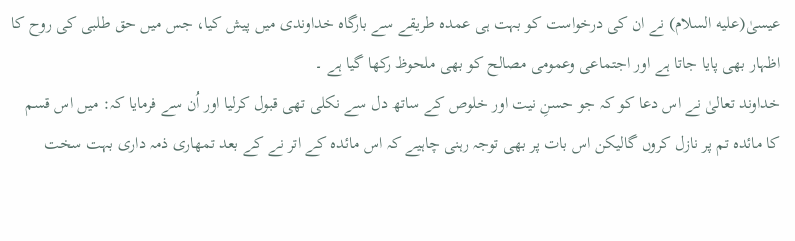عیسیٰ(علیه السلام) نے ان کی درخواست کو بہت ہی عمدہ طریقے سے بارگاہ خداوندی میں پیش کیا، جس میں حق طلبی کی روح کا اظہار بھی پایا جاتا ہے اور اجتماعی وعمومی مصالح کو بھی ملحوظ رکھا گیا ہے ۔
خداوند تعالیٰ نے اس دعا کو کہ جو حسنِ نیت اور خلوص کے ساتھ دل سے نکلی تھی قبول کرلیا اور اُن سے فرمایا کہ: میں اس قسم کا مائدہ تم پر نازل کروں گالیکن اس بات پر بھی توجہ رہنی چاہیے کہ اس مائدہ کے اتر نے کے بعد تمھاری ذمہ داری بہت سخت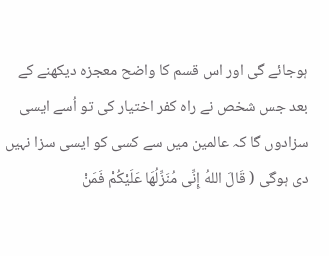ہوجائے گی اور اس قسم کا واضح معجزہ دیکھنے کے بعد جس شخص نے راہ کفر اختیار کی تو اُسے ایسی سزادوں گا کہ عالمین میں سے کسی کو ایسی سزا نہیں دی ہوگی ( قَالَ اللهُ إِنِّی مُنَزِّلُھَا عَلَیْکُمْ فَمَنْ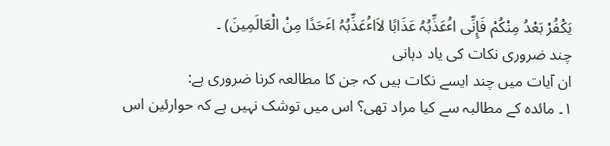یَکْفُرْ بَعْدُ مِنْکُمْ فَإِنِّی اٴُعَذِّبُہُ عَذَابًا لاَاٴُعَذِّبُہُ اٴَحَدًا مِنْ الْعَالَمِینَ) ۔
چند ضروری نکات کی یاد دہانی
ان آیات میں چند ایسے نکات ہیں کہ جن کا مطالعہ کرنا ضروری ہے:
۱۔ مائدہ کے مطالبہ سے کیا مراد تھی؟ اس میں توشک نہیں ہے کہ حوارئین اس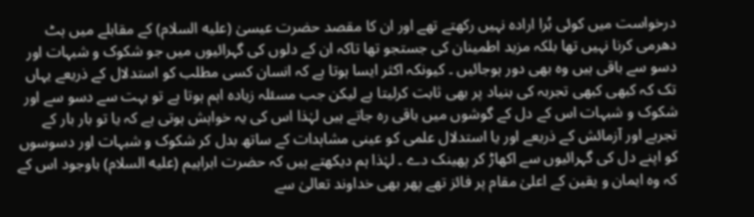درخواست میں کوئی بُرا ارادہ نہیں رکھتے تھے اور ان کا مقصد حضرت عیسیٰ (علیه السلام) کے مقابلے میں ہٹ دھرمی کرنا نہیں تھا بلکہ مزید اطمینان کی جستجو تھا تاکہ ان کے دلوں کی گہرائیوں میں جو شکوک و شبہات اور دسو سے باقی ہیں وہ بھی دور ہوجائیں ۔ کیونکہ اکثر ایسا ہوتا ہے کہ انسان کسی مطلب کو استدلال کے ذریعے یہاں تک کہ کبھی کبھی تجربہ کی بنیاد پر بھی ثابت کرلیتا ہے لیکن جب مسئلہ زیادہ اہم ہوتا ہے تو بہت سے دسو سے اور شکوک و شبہات اس کے دل کے گوشوں میں باقی رہ جاتے ہیں لہٰذا اس کی یہ خواہش ہوتی ہے کہ یا تو بار بار کے تجربے اور آزمائش کے ذریعے اور یا استدلال علمی کو عینی مشاہدات کے ساتھ بدل کر شکوک و شبہات اور دسوسوں کو اپنے دل کی گہرائیوں سے اکھاڑ کر پھینک دے ۔ لہٰذا ہم دیکھتے ہیں کہ حضرت ابراہیم (علیه السلام) باوجود اس کے کہ وہ ایمان و یقین کے اعلیٰ مقام پر فائز تھے پھر بھی خداوند تعالیٰ سے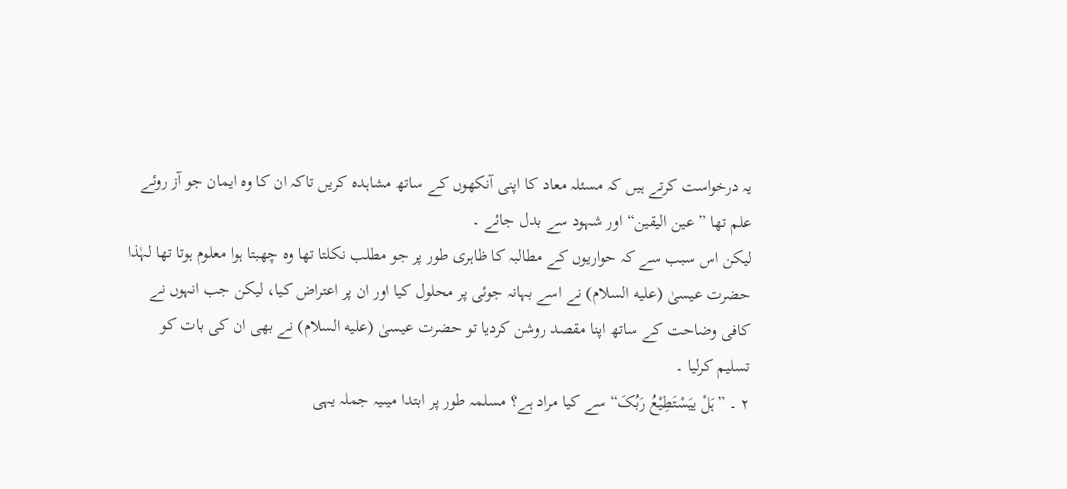یہ درخواست کرتے ہیں کہ مسئلہ معاد کا اپنی آنکھوں کے ساتھ مشاہدہ کریں تاکہ ان کا وہ ایمان جو آز روئے علم تھا ”عین الیقین“ اور شہود سے بدل جائے ۔
لیکن اس سبب سے کہ حواریوں کے مطالبہ کا ظاہری طور پر جو مطلب نکلتا تھا وہ چھبتا ہوا معلوم ہوتا تھا لہٰذا حضرت عیسیٰ (علیه السلام) نے اسے بہانہ جوئی پر محلول کیا اور ان پر اعتراض کیا، لیکن جب انہوں نے کافی وضاحت کے ساتھ اپنا مقصد روشن کردیا تو حضرت عیسیٰ (علیه السلام) نے بھی ان کی بات کو تسلیم کرلیا ۔
۲ ۔ ”ہَلْ ییَسْتَطِیْعُ رَبُکَ“ سے کیا مراد ہے؟ مسلمہ طور پر ابتدا میںیہ جملہ یہی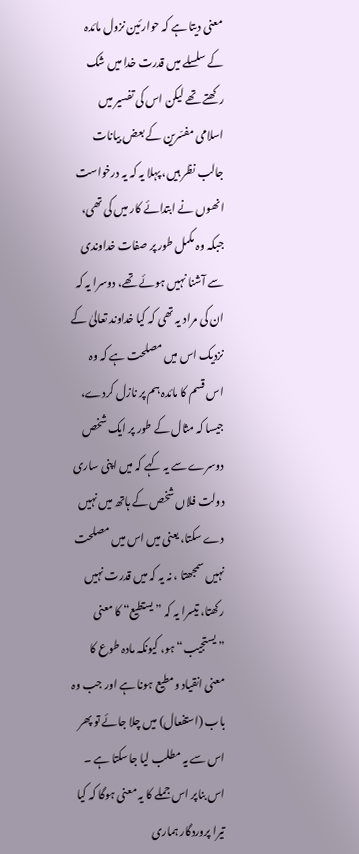معنی دیتا ہے کہ حوارئین نزول مائدہ کے سلسلے میں قدرت خدا میں شک رکھتے تھے لیکن اس کی تفسیر میں اسلامی مفسّرین کے بعض بیانات جالب نظر ہیں، پہلا یہ کہ یہ درخواست انھوں نے ابتدائے کار میں کی تھی، جبکہ وہ مکمل طور پر صفات خداوندی سے آشنا نہیں ہوئے تھے، دوسرا یہ کہ ان کی مراد یہ تھی کہ کیا خداوند تعالیٰ کے نزدیک اس میں مصلحت ہے کہ وہ اس قسم کا مائدہ ہم پر نازل کردے، جیسا کہ مثال کے طور پر ایک شخص دوسرے سے یہ کہے کہ میں اپنی ساری دولت فلاں شخص کے ہاتھ میں نہیں دے سکتا، یعنی میں اس میں مصلحت نہیں سمجھتا ، نہ یہ کہ میں قدرت نہیں رکھتا، تیسرا یہ کہ ”یستطیع“ کا معنی ”یستجیب“ ہو، کیونکہ مادہ طوع کا معنی انقیاد ومطیع ہونا ہے اور جب وہ باب (استفعال) میں چلا جائے تو پھر اس سے یہ مطلب لیا جاسکتا ہے ۔ اس بناپر اس جملے کا یہ معنی ہوگا کہ کیا تیرا پروردگار ہماری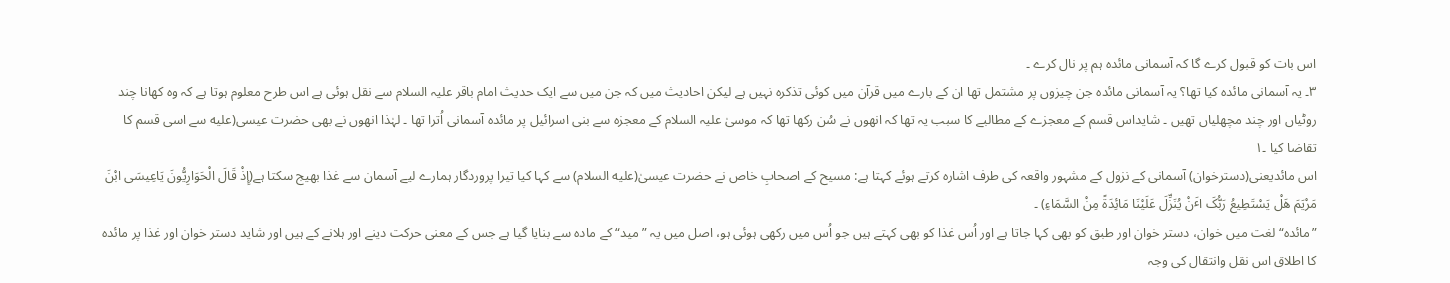اس بات کو قبول کرے گا کہ آسمانی مائدہ ہم پر نال کرے ۔
۳۔ یہ آسمانی مائدہ کیا تھا؟ یہ آسمانی مائدہ جن چیزوں پر مشتمل تھا ان کے بارے میں قرآن میں کوئی تذکرہ نہیں ہے لیکن احادیث میں کہ جن میں سے ایک حدیث امام باقر علیہ السلام سے نقل ہوئی ہے اس طرح معلوم ہوتا ہے کہ وہ کھانا چند روٹیاں اور چند مچھلیاں تھیں ۔ شایداس قسم کے معجزے کے مطالبے کا سبب یہ تھا کہ انھوں نے سُن رکھا تھا کہ موسیٰ علیہ السلام کے معجزہ سے بنی اسرائیل پر مائدہ آسمانی اُترا تھا ۔ لہٰذا انھوں نے بھی حضرت عیسی(علیه سے اسی قسم کا تقاضا کیا ۔۱
اس مائدیعنی(دسترخوان) آسمانی کے نزول کے مشہور واقعہ کی طرف اشارہ کرتے ہوئے کہتا ہے: مسیح کے اصحابِ خاص نے حضرت عیسیٰ(علیه السلام) سے کہا کیا تیرا پروردگار ہمارے لیے آسمان سے غذا بھیج سکتا ہے(إِذْ قَالَ الْحَوَارِیُّونَ یَاعِیسَی ابْنَ مَرْیَمَ ھَلْ یَسْتَطِیعُ رَبُّکَ اٴَنْ یُنَزِّلَ عَلَیْنَا مَائِدَةً مِنْ السَّمَاءِ) ۔
”مائدہ“ لغت میں خوان، دستر خوان اور طبق کو بھی کہا جاتا ہے اور اُس غذا کو بھی کہتے ہیں جو اُس میں رکھی ہوئی ہو، اصل میں یہ ”مید“ کے مادہ سے بنایا گیا ہے جس کے معنی حرکت دینے اور ہلانے کے ہیں اور شاید دستر خوان اور غذا پر مائدہ کا اطلاق اس نقل وانتقال کی وجہ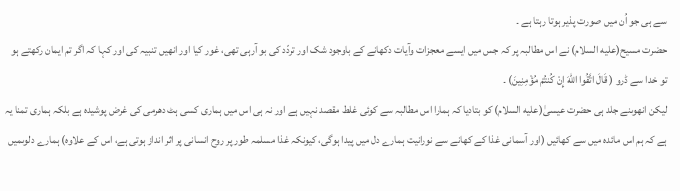سے ہی جو اُن میں صورت پذیر ہوتا رہتا ہے ۔
حضرت مسیح(علیه السلام) نے اس مطالبہ پر کہ جس میں ایسے معجزات وآیات دکھانے کے باوجود شک اور تردّد کی بو آرہی تھی، غور کیا اور انھیں تنبیہ کی اور کہا کہ اگر تم ایمان رکھتے ہو تو خدا سے ڈرو ( قَالَ اتَّقُوا اللهَ إِنْ کُنتُمْ مُؤْمِنِینَ) ۔
لیکن انھوںنے جلد ہی حضرت عیسیٰ(علیه السلام) کو بتادیا کہ ہمارا اس مطالبہ سے کوئی غلط مقصد نہیں ہے اور نہ ہی اس میں ہماری کسی ہٹ دھرمی کی غرض پوشیدہ ہے بلکہ ہماری تمنا یہ ہے کہ ہم اس مائدہ میں سے کھائیں (اور آسمانی غذا کے کھانے سے نورانیت ہمارے دل میں پیدا ہوگی، کیونکہ غذا مسلمہ طور پر روح انسانی پر اثر انداز ہوتی ہے، اس کے علاوہ) ہمارے دلوںمیں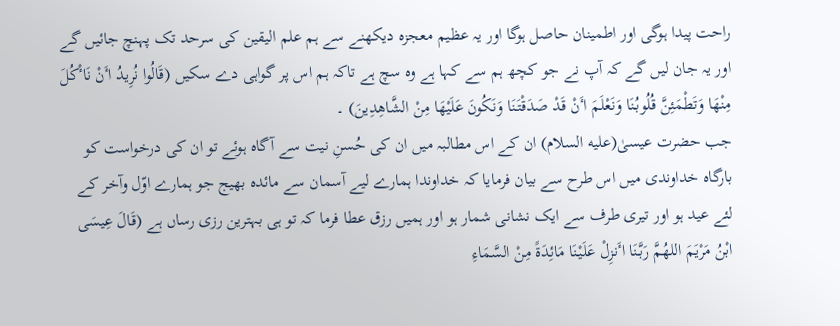راحت پیدا ہوگی اور اطمینان حاصل ہوگا اور یہ عظیم معجزہ دیکھنے سے ہم علم الیقین کی سرحد تک پہنچ جائیں گے اور یہ جان لیں گے کہ آپ نے جو کچھ ہم سے کہا ہے وہ سچ ہے تاکہ ہم اس پر گواہی دے سکیں (قَالُوا نُرِیدُ اٴَنْ نَاٴْکُلَ مِنْھَا وَتَطْمَئِنَّ قُلُوبُنَا وَنَعْلَمَ اٴَنْ قَدْ صَدَقْتَنَا وَنَکُونَ عَلَیْھَا مِنْ الشَّاھِدِینَ) ۔
جب حضرت عیسیٰ(علیه السلام) ان کے اس مطالبہ میں ان کی حُسنِ نیت سے آگاہ ہوئے تو ان کی درخواست کو بارگاہ خداوندی میں اس طرح سے بیان فرمایا کہ خداوندا ہمارے لیے آسمان سے مائدہ بھیج جو ہمارے اوّل وآخر کے لئے عید ہو اور تیری طرف سے ایک نشانی شمار ہو اور ہمیں رزق عطا فرما کہ تو ہی بہترین رزی رساں ہے (قَالَ عِیسَی ابْنُ مَرْیَمَ اللهُمَّ رَبَّنَا اٴَنزِلْ عَلَیْنَا مَائِدَةً مِنْ السَّمَاءِ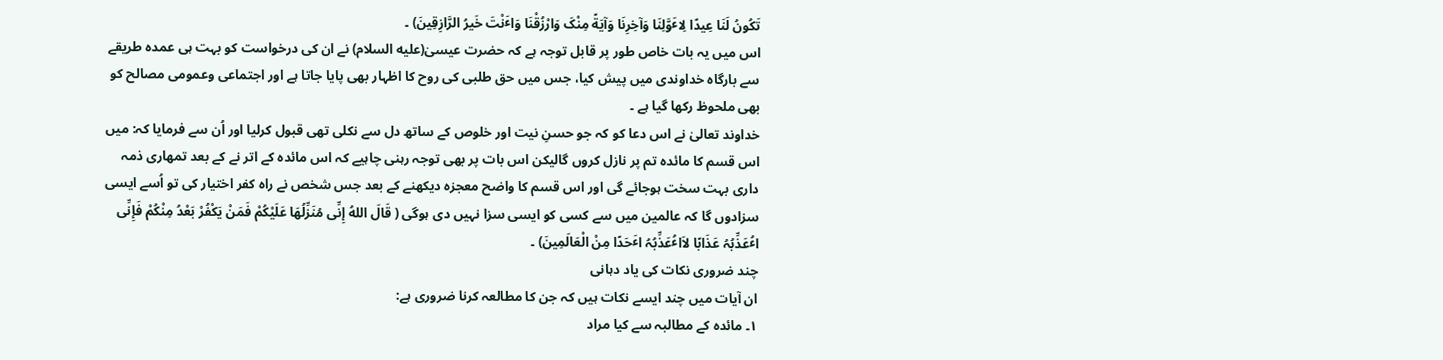تَکُونُ لَنَا عِیدًا لِاٴَوَّلِنَا وَآخِرِنَا وَآیَةً مِنْکَ وَارْزُقْنَا وَاٴَنْتَ خَیرُ الرَّازِقِینَ) ۔
اس میں یہ بات خاص طور پر قابل توجہ ہے کہ حضرت عیسیٰ(علیه السلام) نے ان کی درخواست کو بہت ہی عمدہ طریقے سے بارگاہ خداوندی میں پیش کیا، جس میں حق طلبی کی روح کا اظہار بھی پایا جاتا ہے اور اجتماعی وعمومی مصالح کو بھی ملحوظ رکھا گیا ہے ۔
خداوند تعالیٰ نے اس دعا کو کہ جو حسنِ نیت اور خلوص کے ساتھ دل سے نکلی تھی قبول کرلیا اور اُن سے فرمایا کہ: میں اس قسم کا مائدہ تم پر نازل کروں گالیکن اس بات پر بھی توجہ رہنی چاہیے کہ اس مائدہ کے اتر نے کے بعد تمھاری ذمہ داری بہت سخت ہوجائے گی اور اس قسم کا واضح معجزہ دیکھنے کے بعد جس شخص نے راہ کفر اختیار کی تو اُسے ایسی سزادوں گا کہ عالمین میں سے کسی کو ایسی سزا نہیں دی ہوگی ( قَالَ اللهُ إِنِّی مُنَزِّلُھَا عَلَیْکُمْ فَمَنْ یَکْفُرْ بَعْدُ مِنْکُمْ فَإِنِّی اٴُعَذِّبُہُ عَذَابًا لاَاٴُعَذِّبُہُ اٴَحَدًا مِنْ الْعَالَمِینَ) ۔
چند ضروری نکات کی یاد دہانی
ان آیات میں چند ایسے نکات ہیں کہ جن کا مطالعہ کرنا ضروری ہے:
۱۔ مائدہ کے مطالبہ سے کیا مراد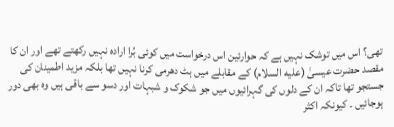تھی؟ اس میں توشک نہیں ہے کہ حوارئین اس درخواست میں کوئی بُرا ارادہ نہیں رکھتے تھے اور ان کا مقصد حضرت عیسیٰ (علیه السلام) کے مقابلے میں ہٹ دھرمی کرنا نہیں تھا بلکہ مزید اطمینان کی جستجو تھا تاکہ ان کے دلوں کی گہرائیوں میں جو شکوک و شبہات اور دسو سے باقی ہیں وہ بھی دور ہوجائیں ۔ کیونکہ اکثر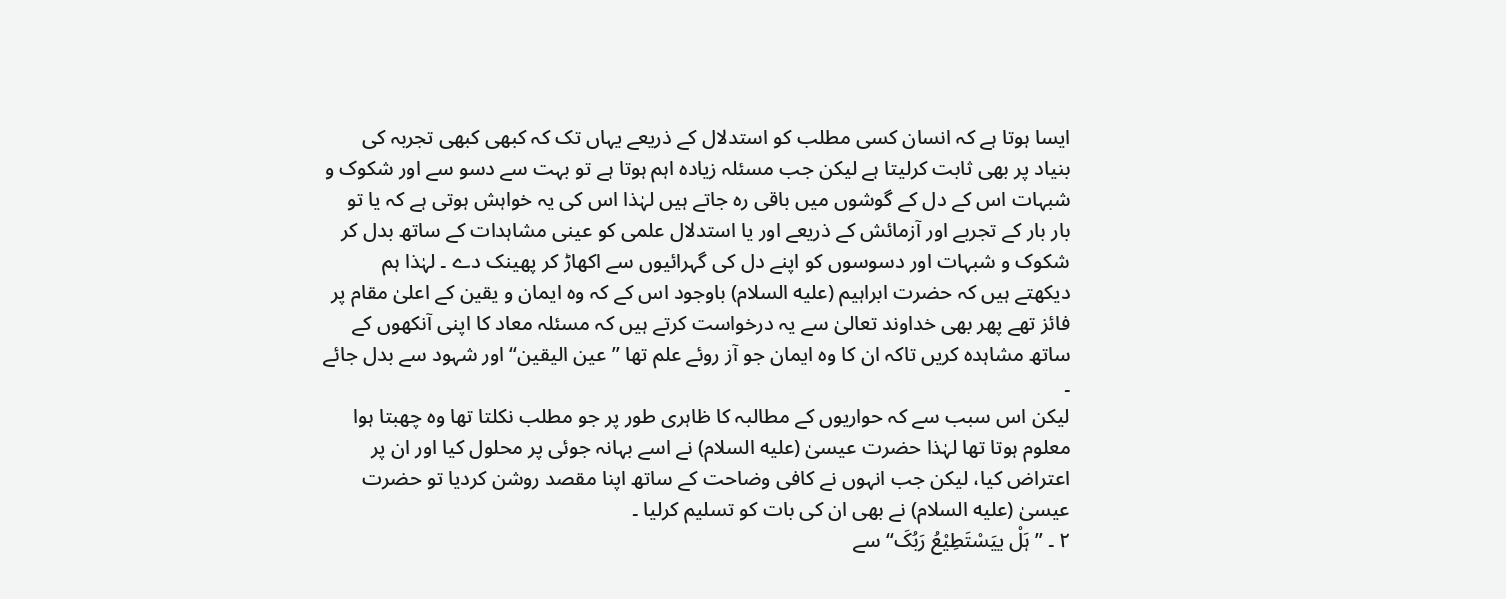ایسا ہوتا ہے کہ انسان کسی مطلب کو استدلال کے ذریعے یہاں تک کہ کبھی کبھی تجربہ کی بنیاد پر بھی ثابت کرلیتا ہے لیکن جب مسئلہ زیادہ اہم ہوتا ہے تو بہت سے دسو سے اور شکوک و شبہات اس کے دل کے گوشوں میں باقی رہ جاتے ہیں لہٰذا اس کی یہ خواہش ہوتی ہے کہ یا تو بار بار کے تجربے اور آزمائش کے ذریعے اور یا استدلال علمی کو عینی مشاہدات کے ساتھ بدل کر شکوک و شبہات اور دسوسوں کو اپنے دل کی گہرائیوں سے اکھاڑ کر پھینک دے ۔ لہٰذا ہم دیکھتے ہیں کہ حضرت ابراہیم (علیه السلام) باوجود اس کے کہ وہ ایمان و یقین کے اعلیٰ مقام پر فائز تھے پھر بھی خداوند تعالیٰ سے یہ درخواست کرتے ہیں کہ مسئلہ معاد کا اپنی آنکھوں کے ساتھ مشاہدہ کریں تاکہ ان کا وہ ایمان جو آز روئے علم تھا ”عین الیقین“ اور شہود سے بدل جائے ۔
لیکن اس سبب سے کہ حواریوں کے مطالبہ کا ظاہری طور پر جو مطلب نکلتا تھا وہ چھبتا ہوا معلوم ہوتا تھا لہٰذا حضرت عیسیٰ (علیه السلام) نے اسے بہانہ جوئی پر محلول کیا اور ان پر اعتراض کیا، لیکن جب انہوں نے کافی وضاحت کے ساتھ اپنا مقصد روشن کردیا تو حضرت عیسیٰ (علیه السلام) نے بھی ان کی بات کو تسلیم کرلیا ۔
۲ ۔ ”ہَلْ ییَسْتَطِیْعُ رَبُکَ“ سے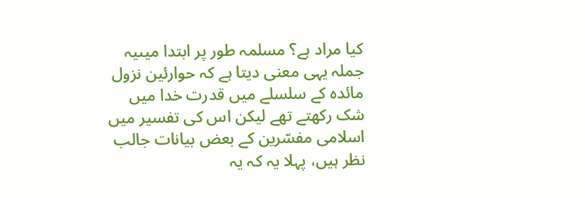کیا مراد ہے؟ مسلمہ طور پر ابتدا میںیہ جملہ یہی معنی دیتا ہے کہ حوارئین نزول مائدہ کے سلسلے میں قدرت خدا میں شک رکھتے تھے لیکن اس کی تفسیر میں اسلامی مفسّرین کے بعض بیانات جالب نظر ہیں، پہلا یہ کہ یہ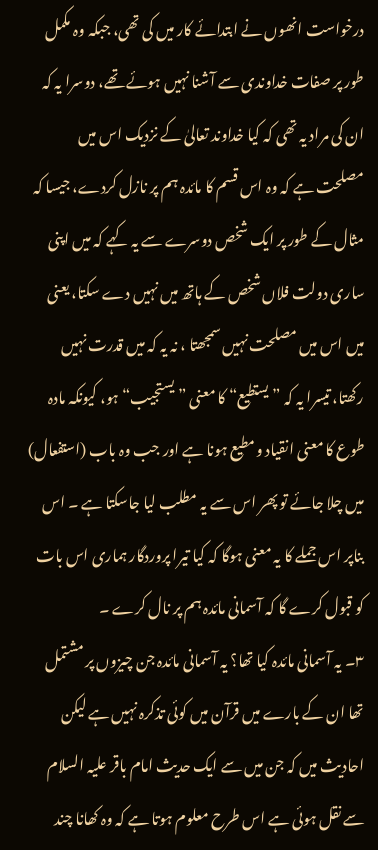درخواست انھوں نے ابتدائے کار میں کی تھی، جبکہ وہ مکمل طور پر صفات خداوندی سے آشنا نہیں ہوئے تھے، دوسرا یہ کہ ان کی مراد یہ تھی کہ کیا خداوند تعالیٰ کے نزدیک اس میں مصلحت ہے کہ وہ اس قسم کا مائدہ ہم پر نازل کردے، جیسا کہ مثال کے طور پر ایک شخص دوسرے سے یہ کہے کہ میں اپنی ساری دولت فلاں شخص کے ہاتھ میں نہیں دے سکتا، یعنی میں اس میں مصلحت نہیں سمجھتا ، نہ یہ کہ میں قدرت نہیں رکھتا، تیسرا یہ کہ ”یستطیع“ کا معنی ”یستجیب“ ہو، کیونکہ مادہ طوع کا معنی انقیاد ومطیع ہونا ہے اور جب وہ باب (استفعال) میں چلا جائے تو پھر اس سے یہ مطلب لیا جاسکتا ہے ۔ اس بناپر اس جملے کا یہ معنی ہوگا کہ کیا تیرا پروردگار ہماری اس بات کو قبول کرے گا کہ آسمانی مائدہ ہم پر نال کرے ۔
۳۔ یہ آسمانی مائدہ کیا تھا؟ یہ آسمانی مائدہ جن چیزوں پر مشتمل تھا ان کے بارے میں قرآن میں کوئی تذکرہ نہیں ہے لیکن احادیث میں کہ جن میں سے ایک حدیث امام باقر علیہ السلام سے نقل ہوئی ہے اس طرح معلوم ہوتا ہے کہ وہ کھانا چند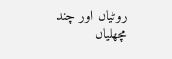روٹیاں اور چند مچھلیاں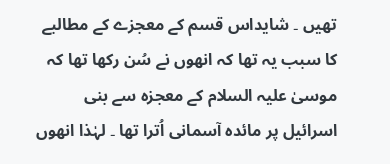تھیں ۔ شایداس قسم کے معجزے کے مطالبے کا سبب یہ تھا کہ انھوں نے سُن رکھا تھا کہ موسیٰ علیہ السلام کے معجزہ سے بنی اسرائیل پر مائدہ آسمانی اُترا تھا ۔ لہٰذا انھوں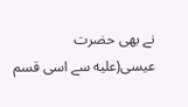نے بھی حضرت عیسی(علیه سے اسی قسم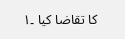کا تقاضا کیا ۔۱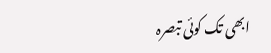ابھی تک کوئی تبصرہ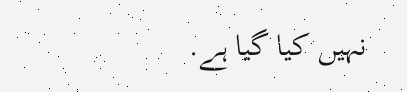نہیں کیا گیا ہے.